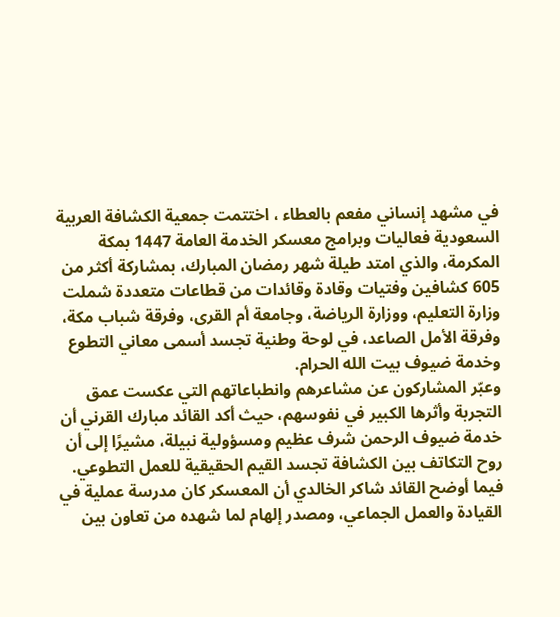في مشهد إنساني مفعم بالعطاء ، اختتمت جمعية الكشافة العربية السعودية فعاليات وبرامج معسكر الخدمة العامة 1447 بمكة المكرمة، والذي امتد طيلة شهر رمضان المبارك، بمشاركة أكثر من 605 كشافين وفتيات وقادة وقائدات من قطاعات متعددة شملت وزارة التعليم، ووزارة الرياضة، وجامعة أم القرى، وفرقة شباب مكة، وفرقة الأمل الصاعد، في لوحة وطنية تجسد أسمى معاني التطوع وخدمة ضيوف بيت الله الحرام.
وعبّر المشاركون عن مشاعرهم وانطباعاتهم التي عكست عمق التجربة وأثرها الكبير في نفوسهم، حيث أكد القائد مبارك القرني أن خدمة ضيوف الرحمن شرف عظيم ومسؤولية نبيلة، مشيرًا إلى أن روح التكاتف بين الكشافة تجسد القيم الحقيقية للعمل التطوعي. فيما أوضح القائد شاكر الخالدي أن المعسكر كان مدرسة عملية في القيادة والعمل الجماعي، ومصدر إلهام لما شهده من تعاون بين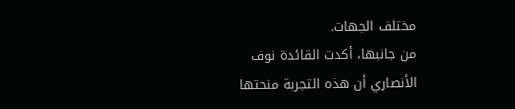مختلف الجهات.
من جانبها، أكدت القائدة نوف الأنصاري أن هذه التجربة منحتها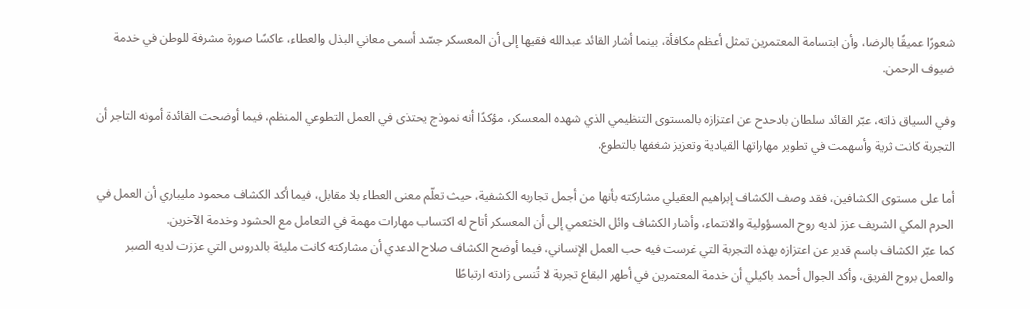شعورًا عميقًا بالرضا، وأن ابتسامة المعتمرين تمثل أعظم مكافأة، بينما أشار القائد عبدالله فقيها إلى أن المعسكر جسّد أسمى معاني البذل والعطاء، عاكسًا صورة مشرفة للوطن في خدمة ضيوف الرحمن.

وفي السياق ذاته، عبّر القائد سلطان بادحدح عن اعتزازه بالمستوى التنظيمي الذي شهده المعسكر، مؤكدًا أنه نموذج يحتذى في العمل التطوعي المنظم، فيما أوضحت القائدة أمونه التاجر أن التجربة كانت ثرية وأسهمت في تطوير مهاراتها القيادية وتعزيز شغفها بالتطوع.

أما على مستوى الكشافين، فقد وصف الكشاف إبراهيم العقيلي مشاركته بأنها من أجمل تجاربه الكشفية، حيث تعلّم معنى العطاء بلا مقابل، فيما أكد الكشاف محمود مليباري أن العمل في الحرم المكي الشريف عزز لديه روح المسؤولية والانتماء، وأشار الكشاف وائل الخثعمي إلى أن المعسكر أتاح له اكتساب مهارات مهمة في التعامل مع الحشود وخدمة الآخرين.
كما عبّر الكشاف باسم قدير عن اعتزازه بهذه التجربة التي غرست فيه حب العمل الإنساني، فيما أوضح الكشاف صلاح الدعدي أن مشاركته كانت مليئة بالدروس التي عززت لديه الصبر والعمل بروح الفريق، وأكد الجوال أحمد باكيلي أن خدمة المعتمرين في أطهر البقاع تجربة لا تُنسى زادته ارتباطًا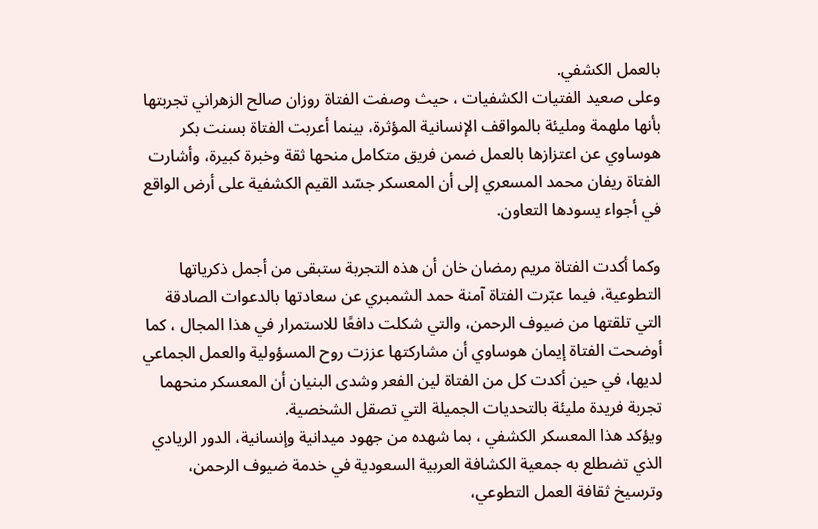بالعمل الكشفي.
وعلى صعيد الفتيات الكشفيات ، حيث وصفت الفتاة روزان صالح الزهراني تجربتها بأنها ملهمة ومليئة بالمواقف الإنسانية المؤثرة، بينما أعربت الفتاة بسنت بكر هوساوي عن اعتزازها بالعمل ضمن فريق متكامل منحها ثقة وخبرة كبيرة، وأشارت الفتاة ريفان محمد المسعري إلى أن المعسكر جسّد القيم الكشفية على أرض الواقع في أجواء يسودها التعاون.

وكما أكدت الفتاة مريم رمضان خان أن هذه التجربة ستبقى من أجمل ذكرياتها التطوعية، فيما عبّرت الفتاة آمنة حمد الشمبري عن سعادتها بالدعوات الصادقة التي تلقتها من ضيوف الرحمن، والتي شكلت دافعًا للاستمرار في هذا المجال ، كما أوضحت الفتاة إيمان هوساوي أن مشاركتها عززت روح المسؤولية والعمل الجماعي لديها، في حين أكدت كل من الفتاة لين الفعر وشدى البنيان أن المعسكر منحهما تجربة فريدة مليئة بالتحديات الجميلة التي تصقل الشخصية.
ويؤكد هذا المعسكر الكشفي ، بما شهده من جهود ميدانية وإنسانية، الدور الريادي الذي تضطلع به جمعية الكشافة العربية السعودية في خدمة ضيوف الرحمن، وترسيخ ثقافة العمل التطوعي،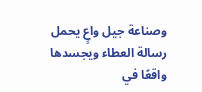وصناعة جيل واعٍ يحمل رسالة العطاء ويجسدها واقعًا في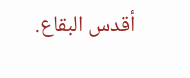أقدس البقاع.